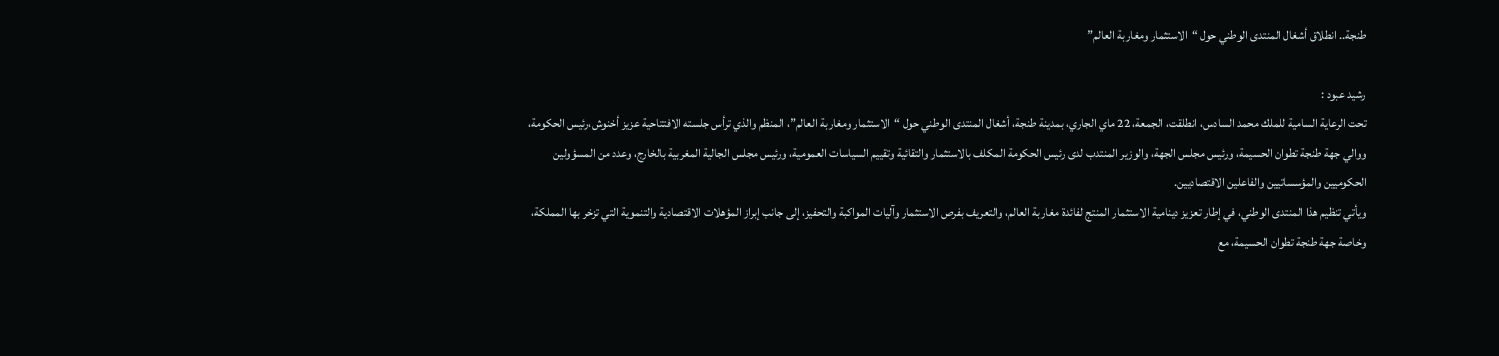طنجة.. انطلاق أشغال المنتدى الوطني حول “الاستثمار ومغاربة العالم”

رشيد عبود :
تحت الرعاية السامية للملك محمد السادس، انطلقت، الجمعة، 22 ماي الجاري، بمدينة طنجة، أشغال المنتدى الوطني حول “الاستثمار ومغاربة العالم”، المنظم والذي ترأس جلسته الافتتاحية عزيز أخنوش،رئيس الحكومة، ووالي جهة طنجة تطوان الحسيمة، ورئيس مجلس الجهة، والوزير المنتدب لدى رئيس الحكومة المكلف بالاستثمار والتقائية وتقييم السياسات العمومية، ورئيس مجلس الجالية المغربية بالخارج، وعدد من المسؤولين الحكوميين والمؤسساتيين والفاعلين الاقتصاديين.
ويأتي تنظيم هذا المنتدى الوطني، في إطار تعزيز دينامية الاستثمار المنتج لفائدة مغاربة العالم، والتعريف بفرص الاستثمار وآليات المواكبة والتحفيز، إلى جانب إبراز المؤهلات الاقتصادية والتنموية التي تزخر بها المملكة، وخاصة جهة طنجة تطوان الحسيمة، مع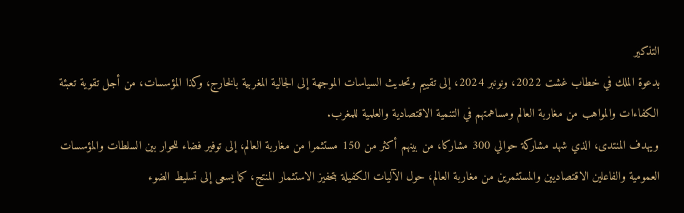التذكير
بدعوة الملك في خطاب غشت 2022، ونونبر 2024، إلى تقييم وتحديث السياسات الموجهة إلى الجالية المغربية بالخارج، وكذا المؤسسات، من أجل تقوية تعبئة الكفاءات والمواهب من مغاربة العالم ومساهمتهم في التنمية الاقتصادية والعلمية للمغرب.
ويهدف المنتدى، الذي شهد مشاركة حوالي 300 مشاركا، من بينهم أكثر من 150 مستثمرا من مغاربة العالم، إلى توفير فضاء للحوار بين السلطات والمؤسسات العمومية والفاعلين الاقتصاديين والمستثمرين من مغاربة العالم، حول الآليات الكفيلة بتحفيز الاستثمار المنتج، كما يسعى إلى تسليط الضوء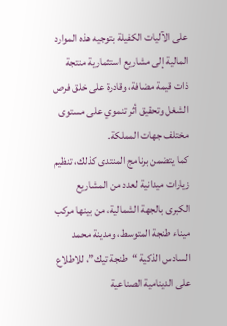على الآليات الكفيلة بتوجيه هذه الموارد المالية إلى مشاريع استثمارية منتجة ذات قيمة مضافة، وقادرة على خلق فرص الشغل وتحقيق أثر تنموي على مستوى مختلف جهات المملكة.
كما يتضمن برنامج المنتدى كذلك، تنظيم زيارات ميدانية لعدد من المشاريع الكبرى بالجهة الشمالية، من بينها مركب ميناء طنجة المتوسط، ومدينة محمد السادس الذكية “طنجة تيك”، للاطلاع على الدينامية الصناعية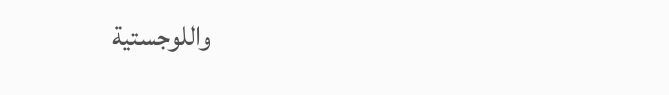واللوجستية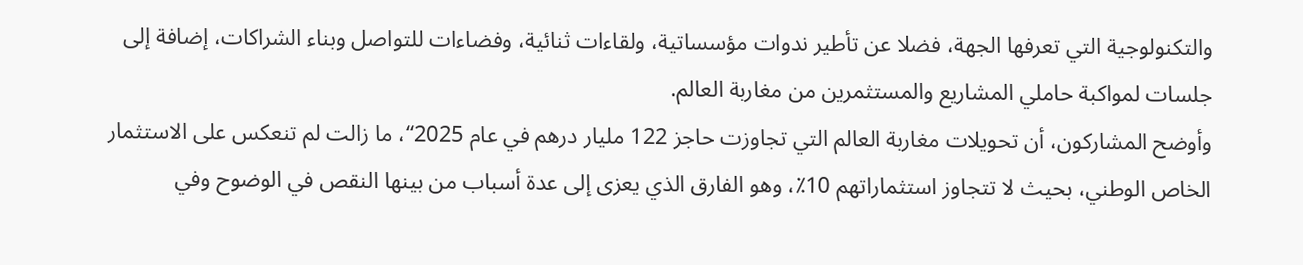والتكنولوجية التي تعرفها الجهة، فضلا عن تأطير ندوات مؤسساتية، ولقاءات ثنائية، وفضاءات للتواصل وبناء الشراكات، إضافة إلى جلسات لمواكبة حاملي المشاريع والمستثمرين من مغاربة العالم.
وأوضح المشاركون، أن تحويلات مغاربة العالم التي تجاوزت حاجز 122 مليار درهم في عام 2025“، ما زالت لم تنعكس على الاستثمار الخاص الوطني، بحيث لا تتجاوز استثماراتهم 10٪، وهو الفارق الذي يعزى إلى عدة أسباب من بينها النقص في الوضوح وفي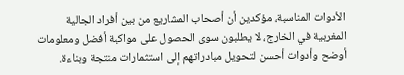الأدوات المناسبة، مؤكدين أن أصحاب المشاريع من بين أفراد الجالية المغربية في الخارج، لا يطلبون سوى الحصول على مواكبة أفضل ومعلومات أوضح وأدوات أحسن لتحويل مبادراتهم إلى استثمارات منتجة وبناءة.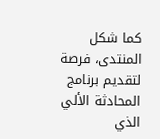كما شكل المنتدى، فرصة لتقديم برنامج المحادثة الألي الذي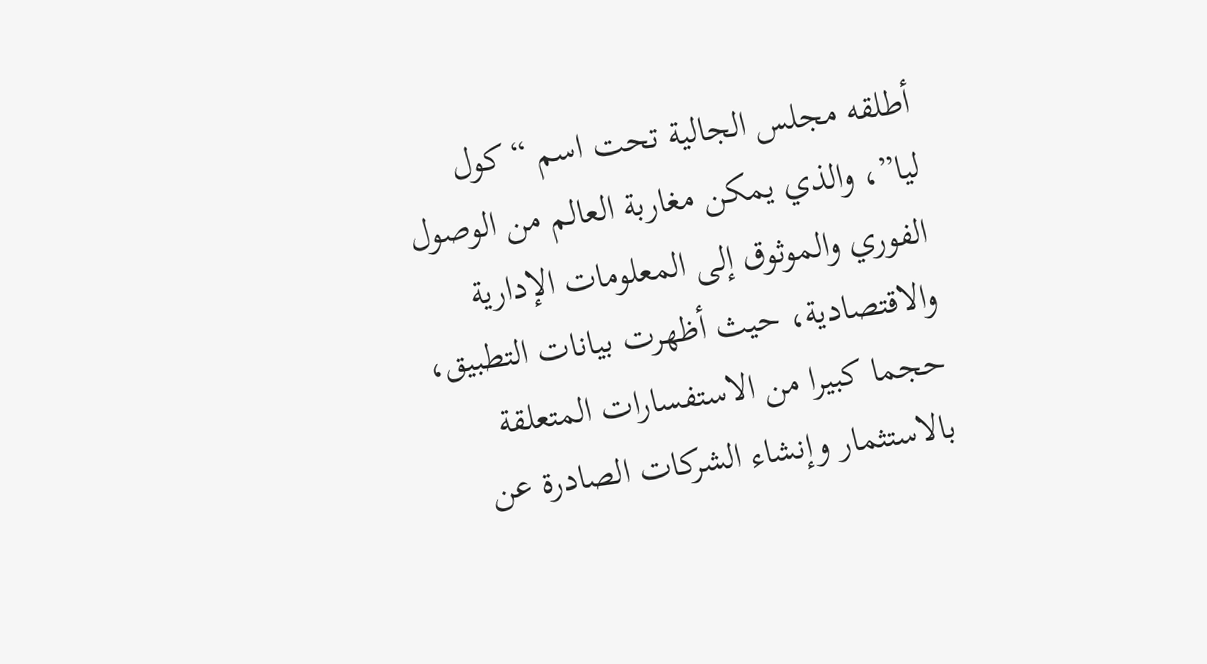أطلقه مجلس الجالية تحت اسم “كول ليا”، والذي يمكن مغاربة العالم من الوصول الفوري والموثوق إلى المعلومات الإدارية والاقتصادية، حيث أظهرت بيانات التطبيق، حجما كبيرا من الاستفسارات المتعلقة بالاستثمار وإنشاء الشركات الصادرة عن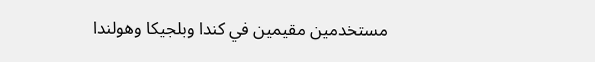مستخدمين مقيمين في كندا وبلجيكا وهولندا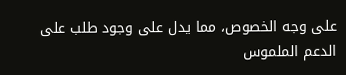على وجه الخصوص، مما يدل على وجود طلب على الدعم الملموس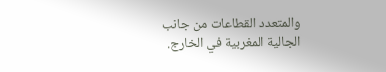والمتعدد القطاعات من جانب الجالية المغربية في الخارج.